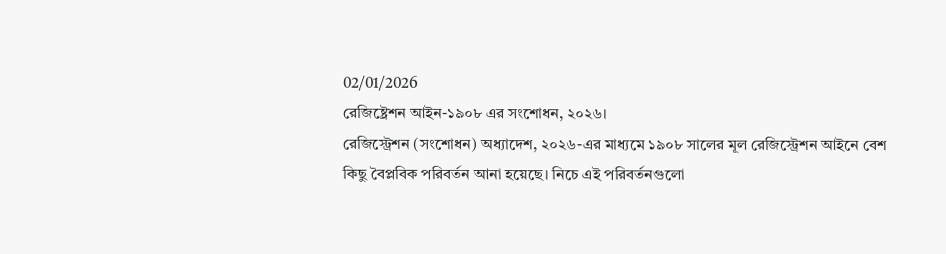02/01/2026
রেজিষ্ট্রেশন আইন-১৯০৮ এর সংশোধন, ২০২৬।
রেজিস্ট্রেশন (সংশোধন) অধ্যাদেশ, ২০২৬-এর মাধ্যমে ১৯০৮ সালের মূল রেজিস্ট্রেশন আইনে বেশ কিছু বৈপ্লবিক পরিবর্তন আনা হয়েছে। নিচে এই পরিবর্তনগুলো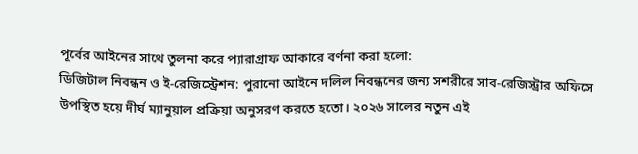পূর্বের আইনের সাথে তুলনা করে প্যারাগ্রাফ আকারে বর্ণনা করা হলো:
ডিজিটাল নিবন্ধন ও ই-রেজিস্ট্রেশন: পুরানো আইনে দলিল নিবন্ধনের জন্য সশরীরে সাব-রেজিস্ট্রার অফিসে উপস্থিত হয়ে দীর্ঘ ম্যানুয়াল প্রক্রিয়া অনুসরণ করতে হতো। ২০২৬ সালের নতুন এই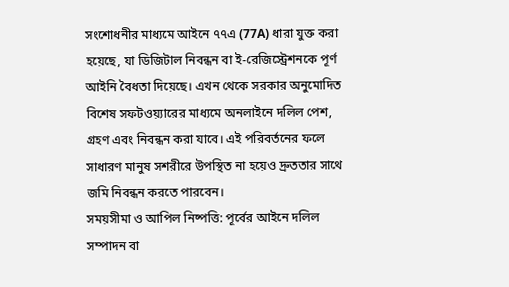সংশোধনীর মাধ্যমে আইনে ৭৭এ (77A) ধারা যুক্ত করা হয়েছে, যা ডিজিটাল নিবন্ধন বা ই-রেজিস্ট্রেশনকে পূর্ণ আইনি বৈধতা দিয়েছে। এখন থেকে সরকার অনুমোদিত বিশেষ সফটওয়্যারের মাধ্যমে অনলাইনে দলিল পেশ, গ্রহণ এবং নিবন্ধন করা যাবে। এই পরিবর্তনের ফলে সাধারণ মানুষ সশরীরে উপস্থিত না হয়েও দ্রুততার সাথে জমি নিবন্ধন করতে পারবেন।
সময়সীমা ও আপিল নিষ্পত্তি: পূর্বের আইনে দলিল সম্পাদন বা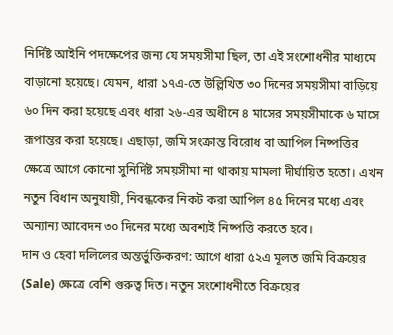নির্দিষ্ট আইনি পদক্ষেপের জন্য যে সময়সীমা ছিল, তা এই সংশোধনীর মাধ্যমে বাড়ানো হয়েছে। যেমন, ধারা ১৭এ-তে উল্লিখিত ৩০ দিনের সময়সীমা বাড়িয়ে ৬০ দিন করা হয়েছে এবং ধারা ২৬-এর অধীনে ৪ মাসের সময়সীমাকে ৬ মাসে রূপান্তর করা হয়েছে। এছাড়া, জমি সংক্রান্ত বিরোধ বা আপিল নিষ্পত্তির ক্ষেত্রে আগে কোনো সুনির্দিষ্ট সময়সীমা না থাকায় মামলা দীর্ঘায়িত হতো। এখন নতুন বিধান অনুযায়ী, নিবন্ধকের নিকট করা আপিল ৪৫ দিনের মধ্যে এবং অন্যান্য আবেদন ৩০ দিনের মধ্যে অবশ্যই নিষ্পত্তি করতে হবে।
দান ও হেবা দলিলের অন্তর্ভুক্তিকরণ: আগে ধারা ৫২এ মূলত জমি বিক্রয়ের (Sale) ক্ষেত্রে বেশি গুরুত্ব দিত। নতুন সংশোধনীতে বিক্রয়ের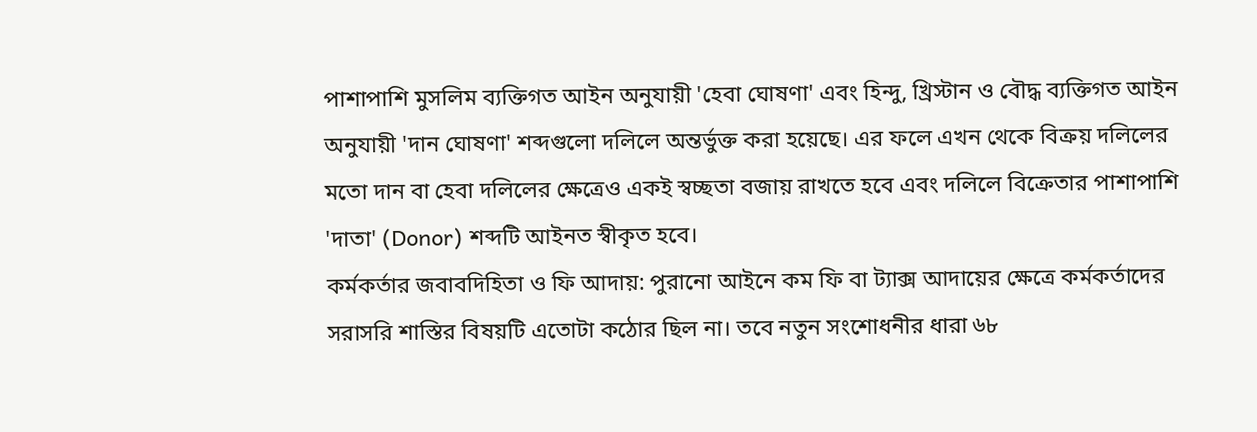পাশাপাশি মুসলিম ব্যক্তিগত আইন অনুযায়ী 'হেবা ঘোষণা' এবং হিন্দু, খ্রিস্টান ও বৌদ্ধ ব্যক্তিগত আইন অনুযায়ী 'দান ঘোষণা' শব্দগুলো দলিলে অন্তর্ভুক্ত করা হয়েছে। এর ফলে এখন থেকে বিক্রয় দলিলের মতো দান বা হেবা দলিলের ক্ষেত্রেও একই স্বচ্ছতা বজায় রাখতে হবে এবং দলিলে বিক্রেতার পাশাপাশি 'দাতা' (Donor) শব্দটি আইনত স্বীকৃত হবে।
কর্মকর্তার জবাবদিহিতা ও ফি আদায়: পুরানো আইনে কম ফি বা ট্যাক্স আদায়ের ক্ষেত্রে কর্মকর্তাদের সরাসরি শাস্তির বিষয়টি এতোটা কঠোর ছিল না। তবে নতুন সংশোধনীর ধারা ৬৮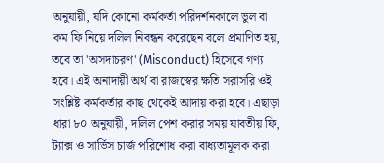অনুযায়ী, যদি কোনো কর্মকর্তা পরিদর্শনকালে ভুল বা কম ফি নিয়ে দলিল নিবন্ধন করেছেন বলে প্রমাণিত হয়, তবে তা 'অসদাচরণ' (Misconduct) হিসেবে গণ্য হবে। এই অনাদায়ী অর্থ বা রাজস্বের ক্ষতি সরাসরি ওই সংশ্লিষ্ট কর্মকর্তার কাছ থেকেই আদায় করা হবে। এছাড়া ধারা ৮০ অনুযায়ী, দলিল পেশ করার সময় যাবতীয় ফি, ট্যাক্স ও সার্ভিস চার্জ পরিশোধ করা বাধ্যতামূলক করা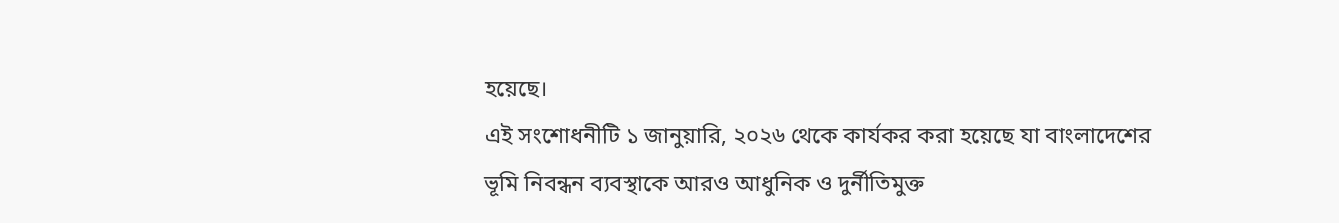হয়েছে।
এই সংশোধনীটি ১ জানুয়ারি, ২০২৬ থেকে কার্যকর করা হয়েছে যা বাংলাদেশের ভূমি নিবন্ধন ব্যবস্থাকে আরও আধুনিক ও দুর্নীতিমুক্ত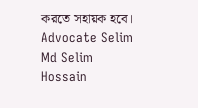করতে সহায়ক হবে।
Advocate Selim Md Selim Hossain